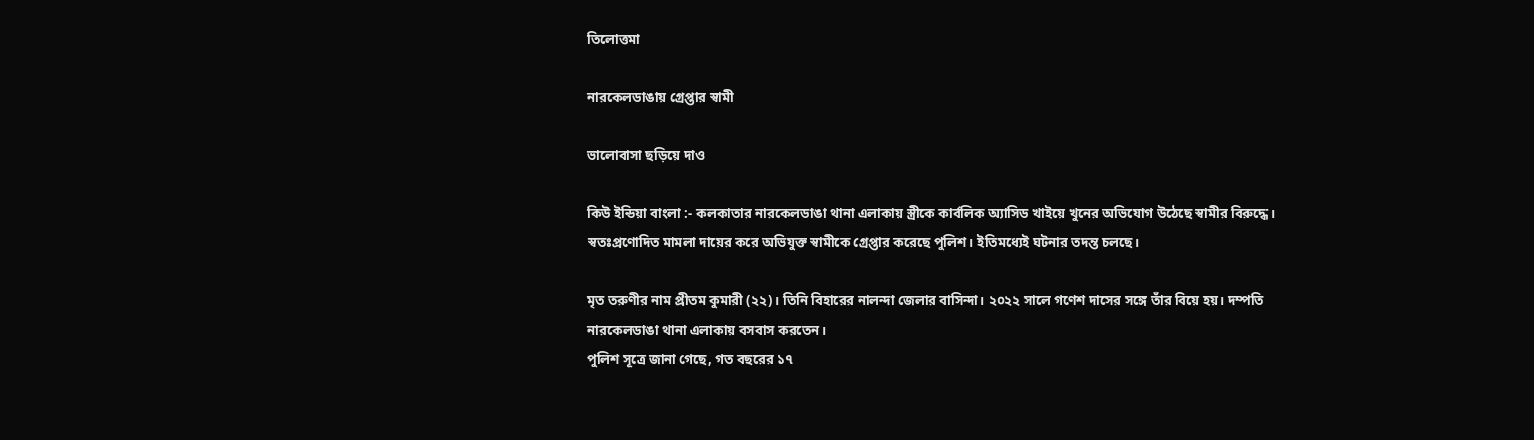তিলোত্তমা

নারকেলডাঙায় গ্রেপ্তার স্বামী

ভালোবাসা ছড়িয়ে দাও

কিউ ইন্ডিয়া বাংলা :- কলকাতার নারকেলডাঙা থানা এলাকায় স্ত্রীকে কার্বলিক অ্যাসিড খাইয়ে খুনের অভিযোগ উঠেছে স্বামীর বিরুদ্ধে। স্বতঃপ্রণোদিত মামলা দায়ের করে অভিযুক্ত স্বামীকে গ্রেপ্তার করেছে পুলিশ। ইতিমধ্যেই ঘটনার তদন্ত চলছে।

মৃত তরুণীর নাম প্রীতম কুমারী (২২)। তিনি বিহারের নালন্দা জেলার বাসিন্দা। ২০২২ সালে গণেশ দাসের সঙ্গে তাঁর বিয়ে হয়। দম্পতি নারকেলডাঙা থানা এলাকায় বসবাস করতেন।
পুলিশ সূত্রে জানা গেছে, গত বছরের ১৭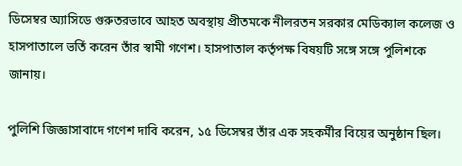ডিসেম্বর অ্যাসিডে গুরুতরভাবে আহত অবস্থায় প্রীতমকে নীলরতন সরকার মেডিক্যাল কলেজ ও হাসপাতালে ভর্তি করেন তাঁর স্বামী গণেশ। হাসপাতাল কর্তৃপক্ষ বিষয়টি সঙ্গে সঙ্গে পুলিশকে জানায়।

পুলিশি জিজ্ঞাসাবাদে গণেশ দাবি করেন, ১৫ ডিসেম্বর তাঁর এক সহকর্মীর বিয়ের অনুষ্ঠান ছিল।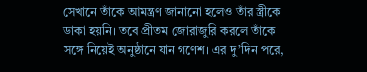সেখানে তাঁকে আমন্ত্রণ জানানো হলেও তাঁর স্ত্রীকে ডাকা হয়নি। তবে প্রীতম জোরাজুরি করলে তাঁকে সঙ্গে নিয়েই অনুষ্ঠানে যান গণেশ। এর দু’দিন পরে,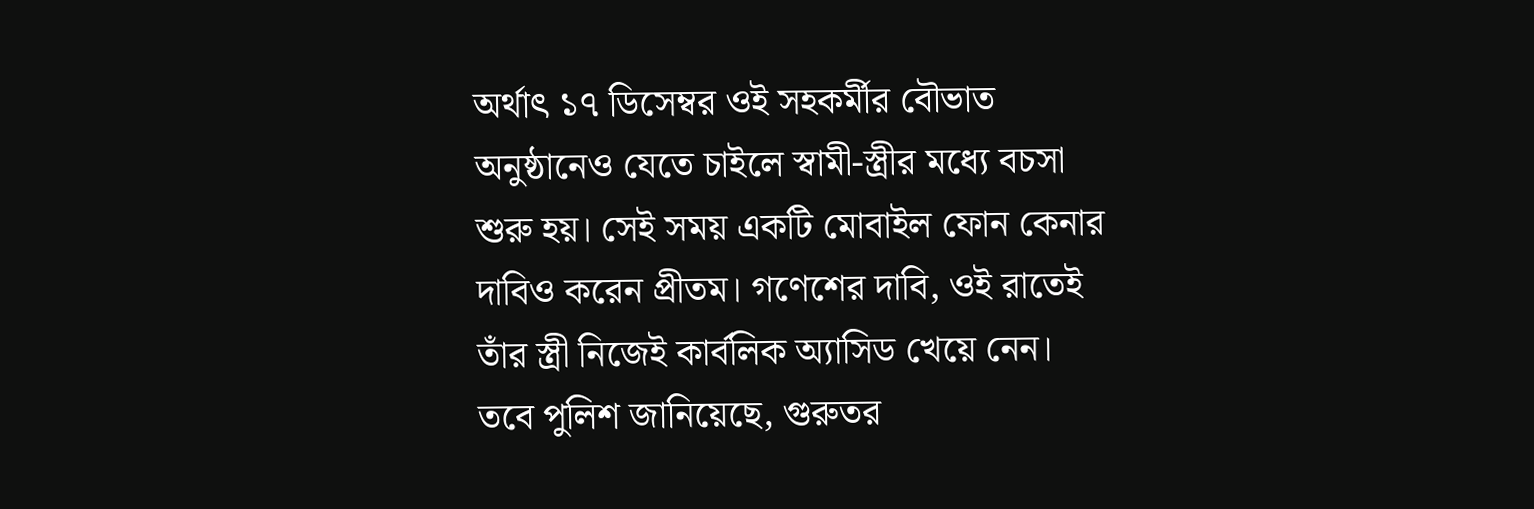অর্থাৎ ১৭ ডিসেম্বর ওই সহকর্মীর বৌভাত অনুষ্ঠানেও যেতে চাইলে স্বামী-স্ত্রীর মধ্যে বচসা শুরু হয়। সেই সময় একটি মোবাইল ফোন কেনার দাবিও করেন প্রীতম। গণেশের দাবি, ওই রাতেই তাঁর স্ত্রী নিজেই কার্বলিক অ্যাসিড খেয়ে নেন।
তবে পুলিশ জানিয়েছে, গুরুতর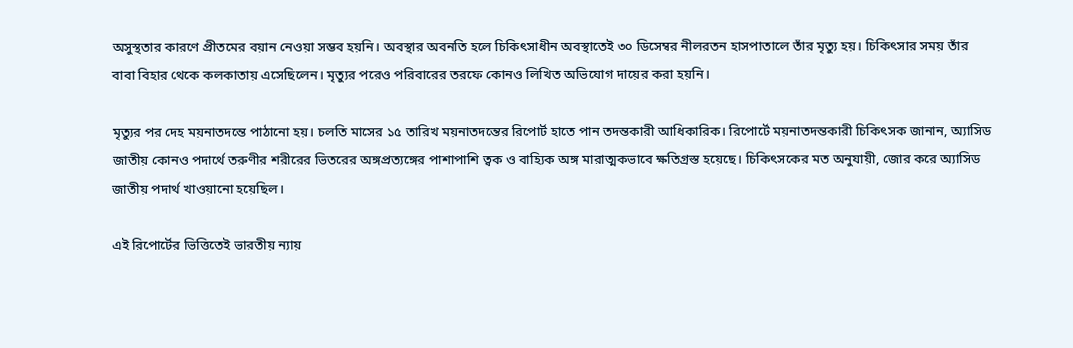অসুস্থতার কারণে প্রীতমের বয়ান নেওয়া সম্ভব হয়নি। অবস্থার অবনতি হলে চিকিৎসাধীন অবস্থাতেই ৩০ ডিসেম্বর নীলরতন হাসপাতালে তাঁর মৃত্যু হয়। চিকিৎসার সময় তাঁর বাবা বিহার থেকে কলকাতায় এসেছিলেন। মৃত্যুর পরেও পরিবারের তরফে কোনও লিখিত অভিযোগ দায়ের করা হয়নি।

মৃত্যুর পর দেহ ময়নাতদন্তে পাঠানো হয়। চলতি মাসের ১৫ তারিখ ময়নাতদন্তের রিপোর্ট হাতে পান তদন্তকারী আধিকারিক। রিপোর্টে ময়নাতদন্তকারী চিকিৎসক জানান, অ্যাসিড জাতীয় কোনও পদার্থে তরুণীর শরীরের ভিতরের অঙ্গপ্রত্যঙ্গের পাশাপাশি ত্বক ও বাহ্যিক অঙ্গ মারাত্মকভাবে ক্ষতিগ্রস্ত হয়েছে। চিকিৎসকের মত অনুযায়ী, জোর করে অ্যাসিড জাতীয় পদার্থ খাওয়ানো হয়েছিল।

এই রিপোর্টের ভিত্তিতেই ভারতীয় ন্যায়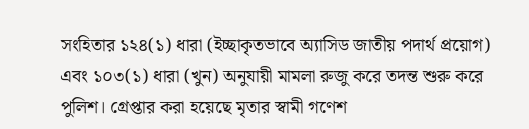সংহিতার ১২৪(১) ধারা (ইচ্ছাকৃতভাবে অ্যাসিড জাতীয় পদার্থ প্রয়োগ) এবং ১০৩(১) ধারা (খুন) অনুযায়ী মামলা রুজু করে তদন্ত শুরু করে পুলিশ। গ্রেপ্তার করা হয়েছে মৃতার স্বামী গণেশ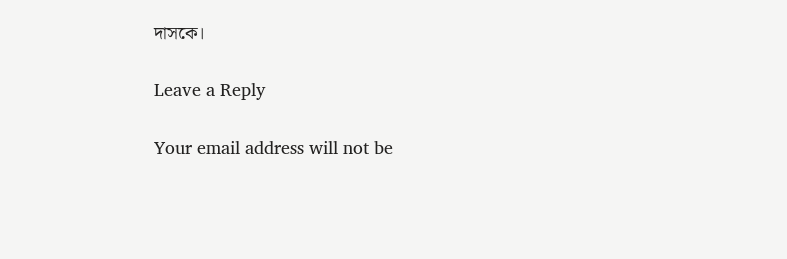দাসকে।

Leave a Reply

Your email address will not be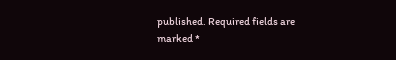published. Required fields are marked *